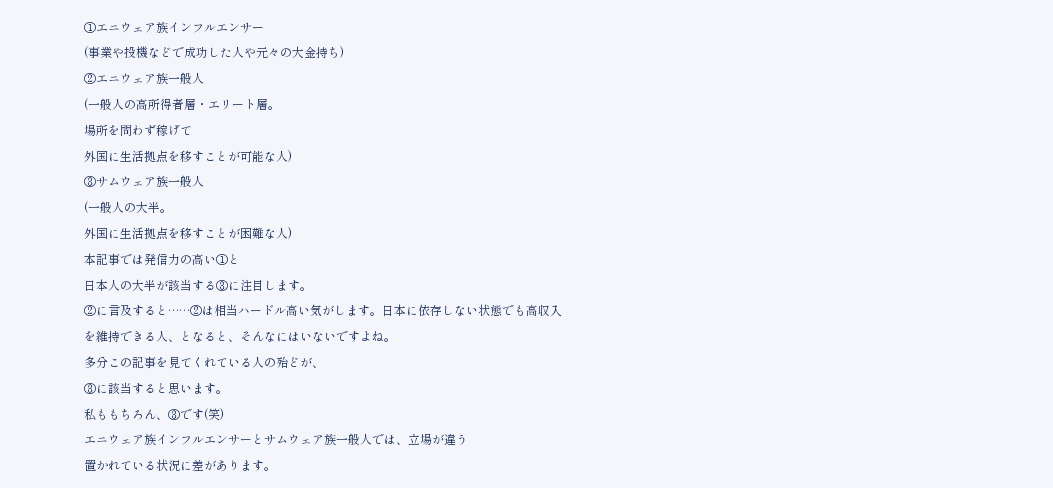①エニウェア族インフルエンサー
(事業や投機などで成功した人や元々の大金持ち)
②エニウェア族一般人
(一般人の高所得者層・エリート層。
場所を問わず稼げて
外国に生活拠点を移すことが可能な人)
③サムウェア族一般人
(一般人の大半。
外国に生活拠点を移すことが困難な人)
本記事では発信力の高い①と
日本人の大半が該当する③に注目します。
②に言及すると……②は相当ハードル高い気がします。日本に依存しない状態でも高収入を維持できる人、となると、そんなにはいないですよね。
多分この記事を見てくれている人の殆どが、
③に該当すると思います。
私ももちろん、③です(笑)
エニウェア族インフルエンサーとサムウェア族一般人では、立場が違う
置かれている状況に差があります。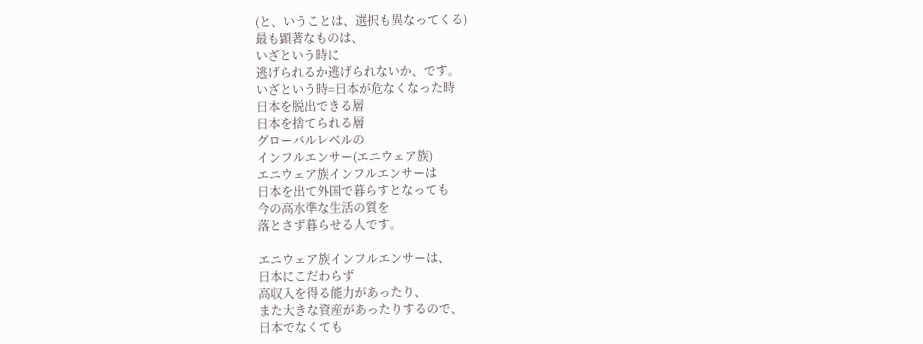(と、いうことは、選択も異なってくる)
最も顕著なものは、
いざという時に
逃げられるか逃げられないか、です。
いざという時=日本が危なくなった時
日本を脱出できる層
日本を捨てられる層
グローバルレベルの
インフルエンサー(エニウェア族)
エニウェア族インフルエンサーは
日本を出て外国で暮らすとなっても
今の高水準な生活の質を
落とさず暮らせる人です。

エニウェア族インフルエンサーは、
日本にこだわらず
高収入を得る能力があったり、
また大きな資産があったりするので、
日本でなくても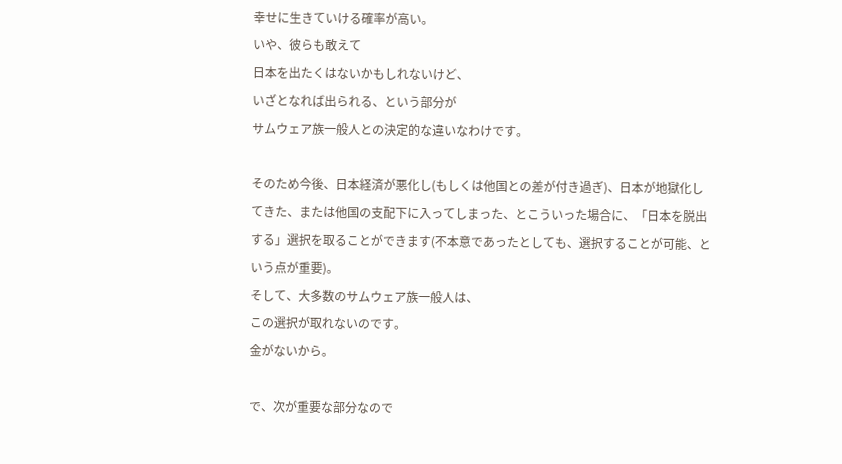幸せに生きていける確率が高い。
いや、彼らも敢えて
日本を出たくはないかもしれないけど、
いざとなれば出られる、という部分が
サムウェア族一般人との決定的な違いなわけです。

そのため今後、日本経済が悪化し(もしくは他国との差が付き過ぎ)、日本が地獄化してきた、または他国の支配下に入ってしまった、とこういった場合に、「日本を脱出する」選択を取ることができます(不本意であったとしても、選択することが可能、という点が重要)。
そして、大多数のサムウェア族一般人は、
この選択が取れないのです。
金がないから。

で、次が重要な部分なので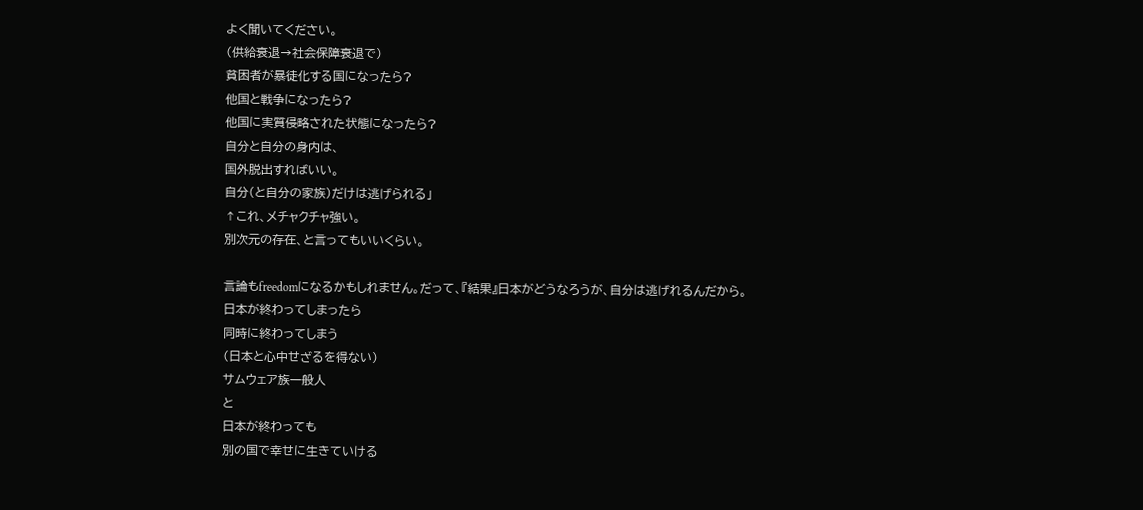よく聞いてください。
(供給衰退→社会保障衰退で)
貧困者が暴徒化する国になったら?
他国と戦争になったら?
他国に実質侵略された状態になったら?
自分と自分の身内は、
国外脱出すればいい。
自分(と自分の家族)だけは逃げられる」
↑これ、メチャクチャ強い。
別次元の存在、と言ってもいいくらい。

言論もfreedomになるかもしれません。だって、『結果』日本がどうなろうが、自分は逃げれるんだから。
日本が終わってしまったら
同時に終わってしまう
(日本と心中せざるを得ない)
サムウェア族一般人
と
日本が終わっても
別の国で幸せに生きていける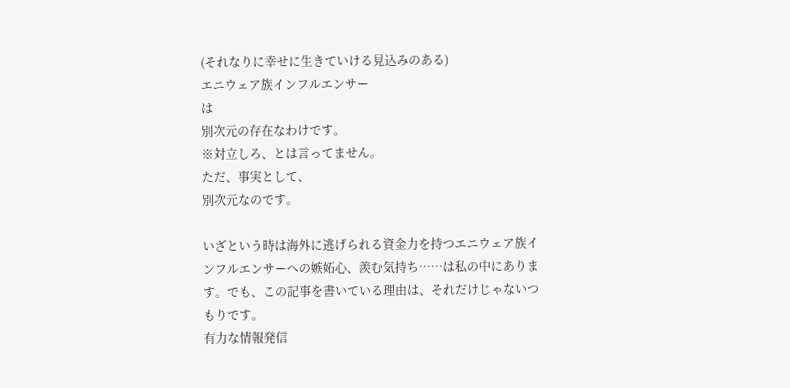(それなりに幸せに生きていける見込みのある)
エニウェア族インフルエンサー
は
別次元の存在なわけです。
※対立しろ、とは言ってません。
ただ、事実として、
別次元なのです。

いざという時は海外に逃げられる資金力を持つエニウェア族インフルエンサーへの嫉妬心、羨む気持ち……は私の中にあります。でも、この記事を書いている理由は、それだけじゃないつもりです。
有力な情報発信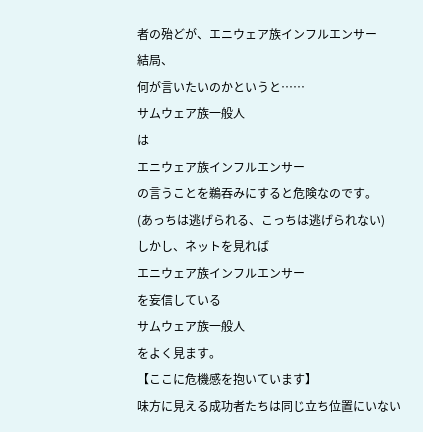者の殆どが、エニウェア族インフルエンサー
結局、
何が言いたいのかというと……
サムウェア族一般人
は
エニウェア族インフルエンサー
の言うことを鵜吞みにすると危険なのです。
(あっちは逃げられる、こっちは逃げられない)
しかし、ネットを見れば
エニウェア族インフルエンサー
を妄信している
サムウェア族一般人
をよく見ます。
【ここに危機感を抱いています】
味方に見える成功者たちは同じ立ち位置にいない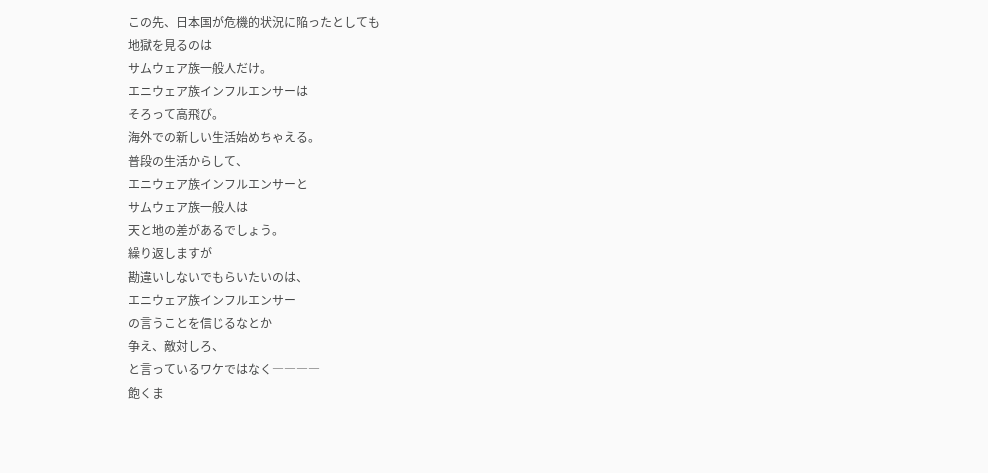この先、日本国が危機的状況に陥ったとしても
地獄を見るのは
サムウェア族一般人だけ。
エニウェア族インフルエンサーは
そろって高飛び。
海外での新しい生活始めちゃえる。
普段の生活からして、
エニウェア族インフルエンサーと
サムウェア族一般人は
天と地の差があるでしょう。
繰り返しますが
勘違いしないでもらいたいのは、
エニウェア族インフルエンサー
の言うことを信じるなとか
争え、敵対しろ、
と言っているワケではなく――――
飽くま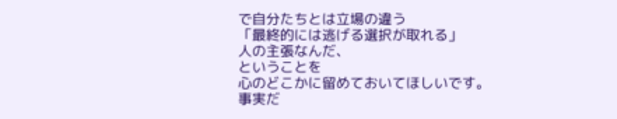で自分たちとは立場の違う
「最終的には逃げる選択が取れる」
人の主張なんだ、
ということを
心のどこかに留めておいてほしいです。
事実だ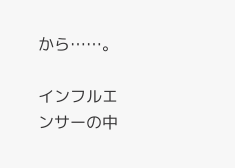から……。

インフルエンサーの中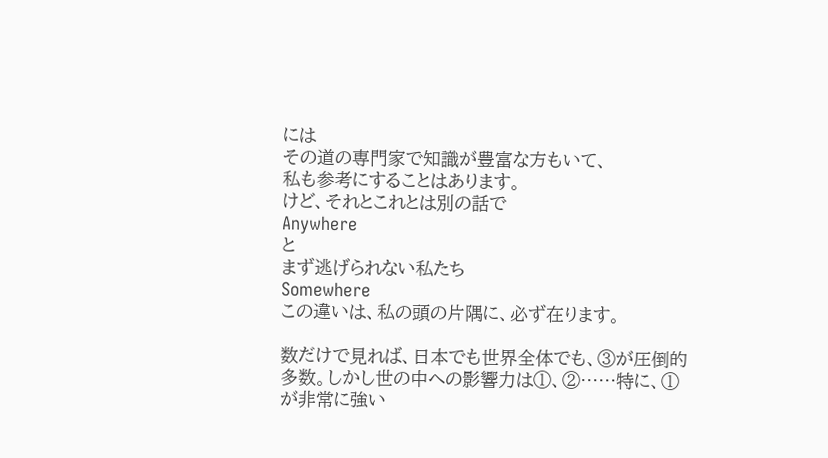には
その道の専門家で知識が豊富な方もいて、
私も参考にすることはあります。
けど、それとこれとは別の話で
Anywhere
と
まず逃げられない私たち
Somewhere
この違いは、私の頭の片隅に、必ず在ります。

数だけで見れば、日本でも世界全体でも、③が圧倒的多数。しかし世の中への影響力は①、②……特に、①が非常に強い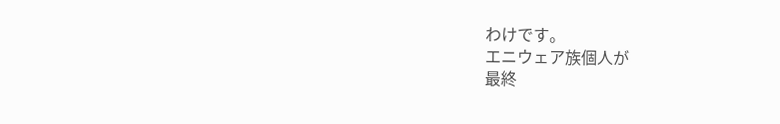わけです。
エニウェア族個人が
最終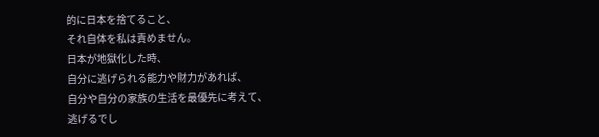的に日本を捨てること、
それ自体を私は責めません。
日本が地獄化した時、
自分に逃げられる能力や財力があれば、
自分や自分の家族の生活を最優先に考えて、
逃げるでし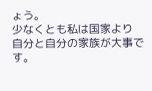ょう。
少なくとも私は国家より
自分と自分の家族が大事です。